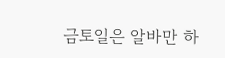금토일은 알바만 하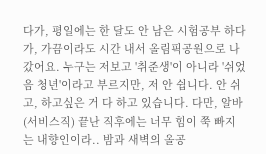다가, 평일에는 한 달도 안 남은 시험공부 하다가, 가끔이라도 시간 내서 올림픽공원으로 나갔어요. 누구는 저보고 '취준생'이 아니라 '쉬었음 청년'이라고 부르지만, 저 안 쉽니다. 안 쉬고, 하고싶은 거 다 하고 있습니다. 다만, 알바(서비스직) 끝난 직후에는 너무 힘이 쭉 빠지는 내향인이라.. 밤과 새벽의 올공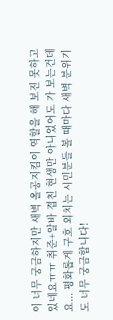이 너무 궁금하지만 새벽 올공지킴이 역할을 해 보진 못하고 있네요ㅠㅠ 취준+알바 겹친 현생만 아니었어도 가 보는건데요... 평화롭게 구호 외치는 시민분들 볼 때마다 새벽 분위기도 너무 궁금합니다!